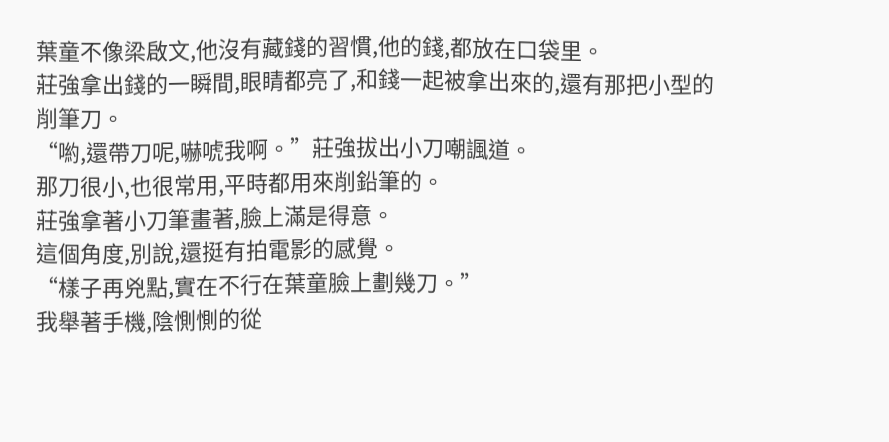葉童不像梁啟文,他沒有藏錢的習慣,他的錢,都放在口袋里。
莊強拿出錢的一瞬間,眼睛都亮了,和錢一起被拿出來的,還有那把小型的削筆刀。
“喲,還帶刀呢,嚇唬我啊。”莊強拔出小刀嘲諷道。
那刀很小,也很常用,平時都用來削鉛筆的。
莊強拿著小刀筆畫著,臉上滿是得意。
這個角度,別說,還挺有拍電影的感覺。
“樣子再兇點,實在不行在葉童臉上劃幾刀。”
我舉著手機,陰惻惻的從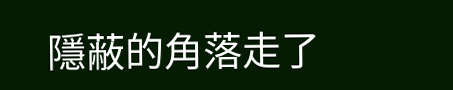隱蔽的角落走了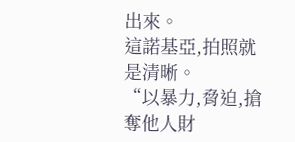出來。
這諾基亞,拍照就是清晰。
“以暴力,脅迫,搶奪他人財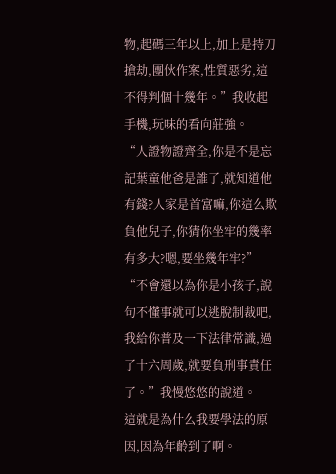物,起碼三年以上,加上是持刀搶劫,團伙作案,性質惡劣,這不得判個十幾年。”我收起手機,玩味的看向莊強。
“人證物證齊全,你是不是忘記葉童他爸是誰了,就知道他有錢?人家是首富嘛,你這么欺負他兒子,你猜你坐牢的幾率有多大?嗯,要坐幾年牢?”
“不會還以為你是小孩子,說句不懂事就可以逃脫制裁吧,我給你普及一下法律常識,過了十六周歲,就要負刑事責任了。”我慢悠悠的說道。
這就是為什么我要學法的原因,因為年齡到了啊。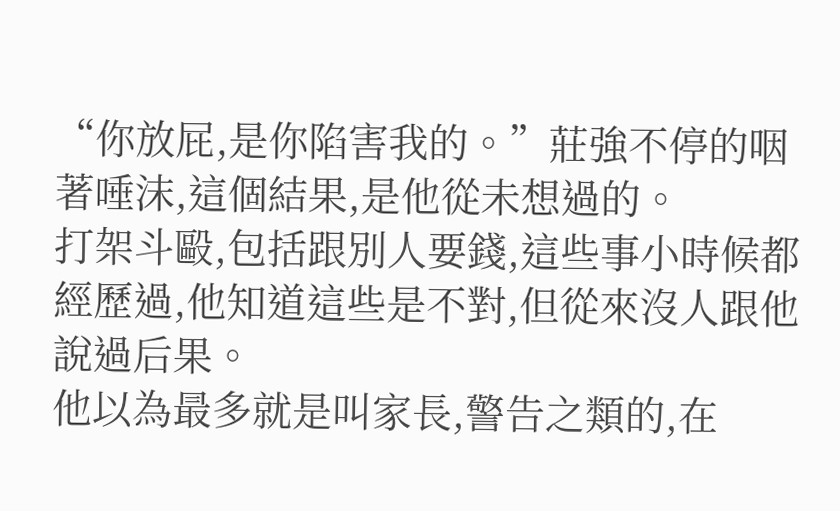“你放屁,是你陷害我的。”莊強不停的咽著唾沫,這個結果,是他從未想過的。
打架斗毆,包括跟別人要錢,這些事小時候都經歷過,他知道這些是不對,但從來沒人跟他說過后果。
他以為最多就是叫家長,警告之類的,在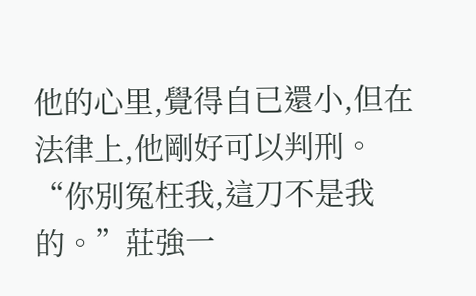他的心里,覺得自已還小,但在法律上,他剛好可以判刑。
“你別冤枉我,這刀不是我的。”莊強一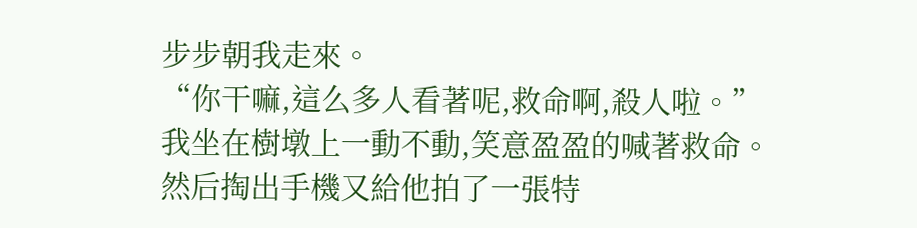步步朝我走來。
“你干嘛,這么多人看著呢,救命啊,殺人啦。”我坐在樹墩上一動不動,笑意盈盈的喊著救命。
然后掏出手機又給他拍了一張特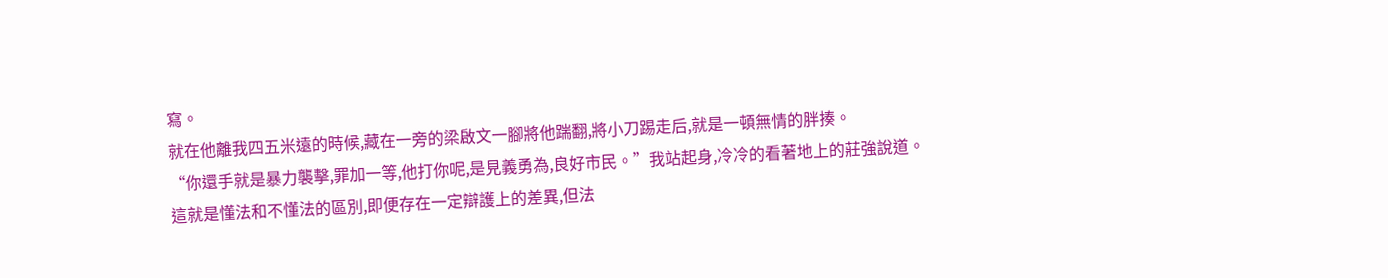寫。
就在他離我四五米遠的時候,藏在一旁的梁啟文一腳將他踹翻,將小刀踢走后,就是一頓無情的胖揍。
“你還手就是暴力襲擊,罪加一等,他打你呢,是見義勇為,良好市民。”我站起身,冷冷的看著地上的莊強說道。
這就是懂法和不懂法的區別,即便存在一定辯護上的差異,但法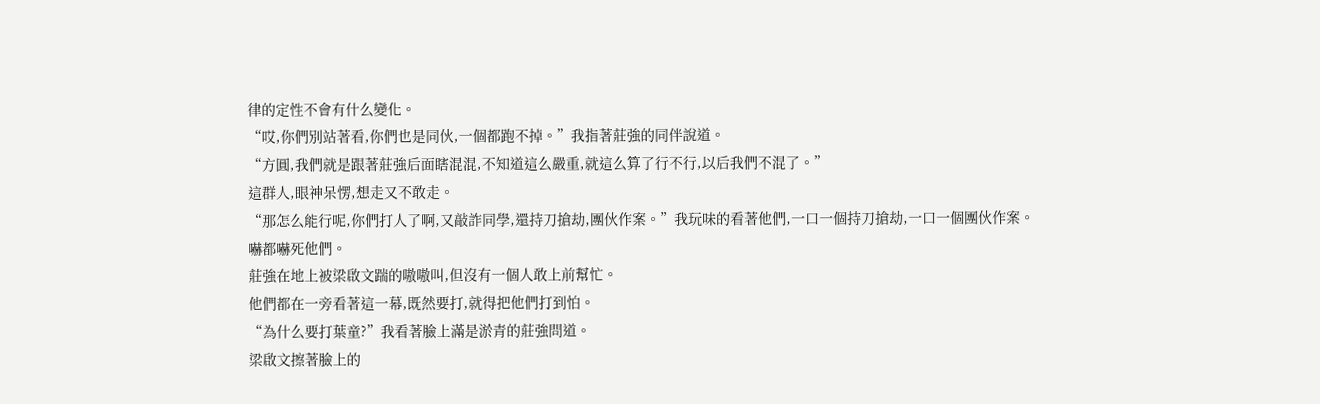律的定性不會有什么變化。
“哎,你們別站著看,你們也是同伙,一個都跑不掉。”我指著莊強的同伴說道。
“方圓,我們就是跟著莊強后面瞎混混,不知道這么嚴重,就這么算了行不行,以后我們不混了。”
這群人,眼神呆愣,想走又不敢走。
“那怎么能行呢,你們打人了啊,又敲詐同學,還持刀搶劫,團伙作案。”我玩味的看著他們,一口一個持刀搶劫,一口一個團伙作案。
嚇都嚇死他們。
莊強在地上被梁啟文踹的嗷嗷叫,但沒有一個人敢上前幫忙。
他們都在一旁看著這一幕,既然要打,就得把他們打到怕。
“為什么要打葉童?”我看著臉上滿是淤青的莊強問道。
梁啟文擦著臉上的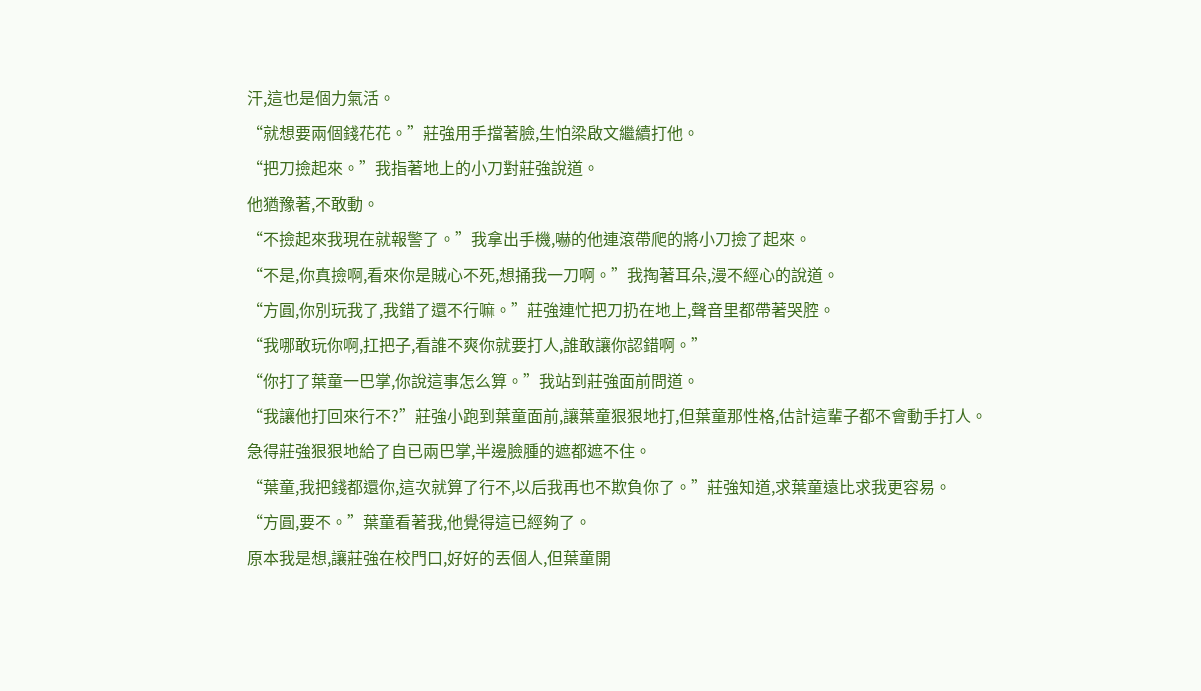汗,這也是個力氣活。
“就想要兩個錢花花。”莊強用手擋著臉,生怕梁啟文繼續打他。
“把刀撿起來。”我指著地上的小刀對莊強說道。
他猶豫著,不敢動。
“不撿起來我現在就報警了。”我拿出手機,嚇的他連滾帶爬的將小刀撿了起來。
“不是,你真撿啊,看來你是賊心不死,想捅我一刀啊。”我掏著耳朵,漫不經心的說道。
“方圓,你別玩我了,我錯了還不行嘛。”莊強連忙把刀扔在地上,聲音里都帶著哭腔。
“我哪敢玩你啊,扛把子,看誰不爽你就要打人,誰敢讓你認錯啊。”
“你打了葉童一巴掌,你說這事怎么算。”我站到莊強面前問道。
“我讓他打回來行不?”莊強小跑到葉童面前,讓葉童狠狠地打,但葉童那性格,估計這輩子都不會動手打人。
急得莊強狠狠地給了自已兩巴掌,半邊臉腫的遮都遮不住。
“葉童,我把錢都還你,這次就算了行不,以后我再也不欺負你了。”莊強知道,求葉童遠比求我更容易。
“方圓,要不。”葉童看著我,他覺得這已經夠了。
原本我是想,讓莊強在校門口,好好的丟個人,但葉童開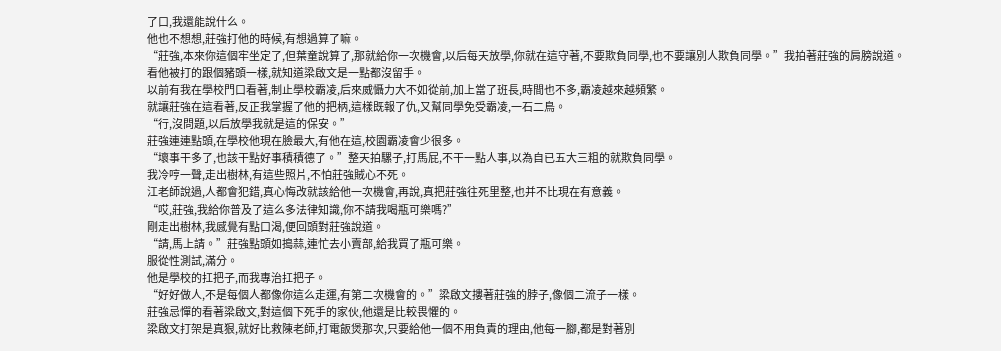了口,我還能說什么。
他也不想想,莊強打他的時候,有想過算了嘛。
“莊強,本來你這個牢坐定了,但葉童說算了,那就給你一次機會,以后每天放學,你就在這守著,不要欺負同學,也不要讓別人欺負同學。”我拍著莊強的肩膀說道。
看他被打的跟個豬頭一樣,就知道梁啟文是一點都沒留手。
以前有我在學校門口看著,制止學校霸凌,后來威懾力大不如從前,加上當了班長,時間也不多,霸凌越來越頻繁。
就讓莊強在這看著,反正我掌握了他的把柄,這樣既報了仇,又幫同學免受霸凌,一石二鳥。
“行,沒問題,以后放學我就是這的保安。”
莊強連連點頭,在學校他現在臉最大,有他在這,校園霸凌會少很多。
“壞事干多了,也該干點好事積積德了。”整天拍騾子,打馬屁,不干一點人事,以為自已五大三粗的就欺負同學。
我冷哼一聲,走出樹林,有這些照片,不怕莊強賊心不死。
江老師說過,人都會犯錯,真心悔改就該給他一次機會,再說,真把莊強往死里整,也并不比現在有意義。
“哎,莊強,我給你普及了這么多法律知識,你不請我喝瓶可樂嗎?”
剛走出樹林,我感覺有點口渴,便回頭對莊強說道。
“請,馬上請。”莊強點頭如搗蒜,連忙去小賣部,給我買了瓶可樂。
服從性測試,滿分。
他是學校的扛把子,而我專治扛把子。
“好好做人,不是每個人都像你這么走運,有第二次機會的。”梁啟文摟著莊強的脖子,像個二流子一樣。
莊強忌憚的看著梁啟文,對這個下死手的家伙,他還是比較畏懼的。
梁啟文打架是真狠,就好比救陳老師,打電飯煲那次,只要給他一個不用負責的理由,他每一腳,都是對著別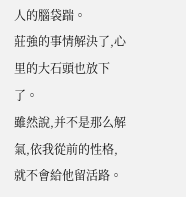人的腦袋踹。
莊強的事情解決了,心里的大石頭也放下了。
雖然說,并不是那么解氣,依我從前的性格,就不會給他留活路。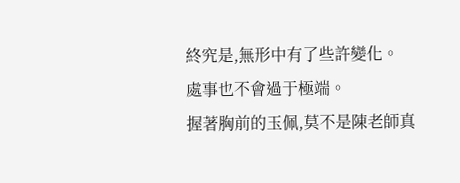終究是,無形中有了些許變化。
處事也不會過于極端。
握著胸前的玉佩,莫不是陳老師真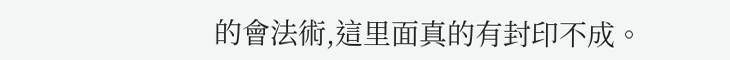的會法術,這里面真的有封印不成。